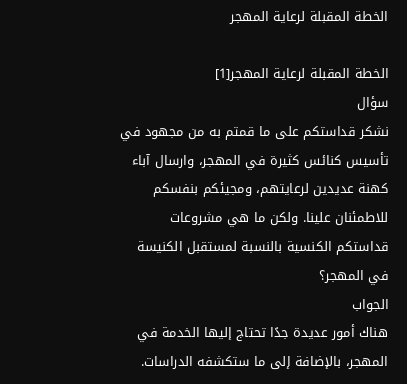الخطة المقبلة لرعاية المهجر

الخطة المقبلة لرعاية المهجر[1]
سؤال
نشكر قداستكم على ما قمتم به من مجهود في تأسيس كنائس كثيرة في المهجر، وارسال آباء كهنة عديدين لرعايتهم، ومجيئكم بنفسكم للاطمئنان علينا. ولكن ما هي مشروعات قداستكم الكنسية بالنسبة لمستقبل الكنيسة في المهجر؟
الجواب
هناك أمور عديدة جدًا تحتاج إليها الخدمة في المهجر، بالإضافة إلى ما ستكشفه الدراسات.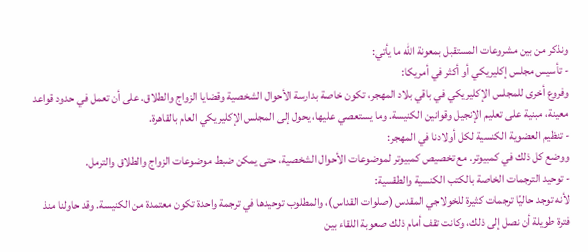ونذكر من بين مشروعات المستقبل بمعونة الله ما يأتي:
- تأسيس مجلس إكليريكي أو أكثر في أمريكا:
وفروع أخرى للمجلس الإكليريكي في باقي بلاد المهجر، تكون خاصة بدارسة الأحوال الشخصية وقضايا الزواج والطلاق. على أن تعمل في حدود قواعد معينة، مبنية على تعليم الإنجيل وقوانين الكنيسة. وما يستعصي عليها، يحول إلى المجلس الإكليريكي العام بالقاهرة.
- تنظيم العضوية الكنسية لكل أولادنا في المهجر:
ووضع كل ذلك في كمبيوتر. مع تخصيص كمبيوتر لموضوعات الأحوال الشخصية، حتى يمكن ضبط موضوعات الزواج والطلاق والترمل.
- توحيد الترجمات الخاصة بالكتب الكنسية والطقسية:
لأنه توجد حاليًا ترجمات كثيرة للخولاجي المقدس (صلوات القداس)، والمطلوب توحيدها في ترجمة واحدة تكون معتمدة من الكنيسة. وقد حاولنا منذ فترة طويلة أن نصل إلى ذلك، وكانت تقف أمام ذلك صعوبة اللقاء بين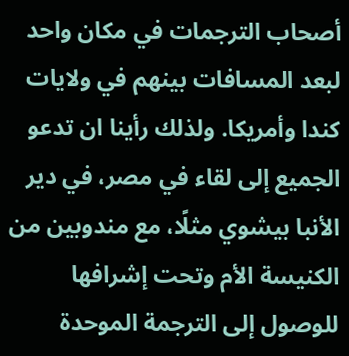أصحاب الترجمات في مكان واحد لبعد المسافات بينهم في ولايات كندا وأمريكا. ولذلك رأينا ان تدعو الجميع إلى لقاء في مصر، في دير الأنبا بيشوي مثلًا، مع مندوبين من الكنيسة الأم وتحت إشرافها للوصول إلى الترجمة الموحدة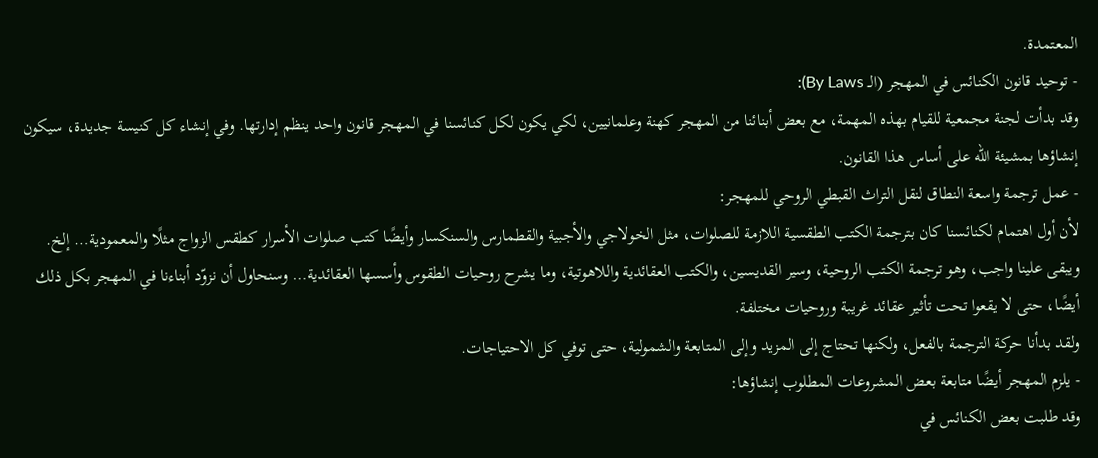المعتمدة.
- توحيد قانون الكنائس في المهجر (الـ By Laws):
وقد بدأت لجنة مجمعية للقيام بهذه المهمة، مع بعض أبنائنا من المهجر كهنة وعلمانيين، لكي يكون لكل كنائسنا في المهجر قانون واحد ينظم إدارتها. وفي إنشاء كل كنيسة جديدة، سيكون إنشاؤها بمشيئة الله على أساس هذا القانون.
- عمل ترجمة واسعة النطاق لنقل التراث القبطي الروحي للمهجر:
لأن أول اهتمام لكنائسنا كان بترجمة الكتب الطقسية اللازمة للصلوات، مثل الخولاجي والأجبية والقطمارس والسنكسار وأيضًا كتب صلوات الأسرار كطقس الزواج مثلًا والمعمودية… إلخ.
ويبقى علينا واجب، وهو ترجمة الكتب الروحية، وسير القديسين، والكتب العقائدية واللاهوتية، وما يشرح روحيات الطقوس وأسسها العقائدية… وسنحاول أن نزوّد أبناءنا في المهجر بكل ذلك أيضًا، حتى لا يقعوا تحت تأثير عقائد غريبة وروحيات مختلفة.
ولقد بدأنا حركة الترجمة بالفعل، ولكنها تحتاج إلى المزيد وإلى المتابعة والشمولية، حتى توفي كل الاحتياجات.
- يلزم المهجر أيضًا متابعة بعض المشروعات المطلوب إنشاؤها:
وقد طلبت بعض الكنائس في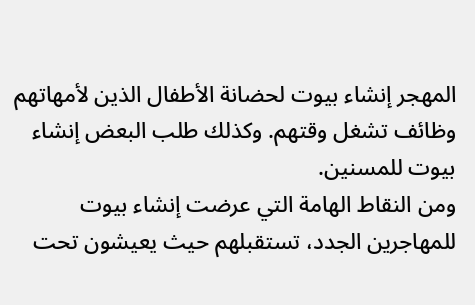المهجر إنشاء بيوت لحضانة الأطفال الذين لأمهاتهم وظائف تشغل وقتهم. وكذلك طلب البعض إنشاء بيوت للمسنين.
ومن النقاط الهامة التي عرضت إنشاء بيوت للمهاجرين الجدد، تستقبلهم حيث يعيشون تحت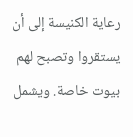رعاية الكنيسة إلى أن يستقروا وتصبح لهم بيوت خاصة. ويشمل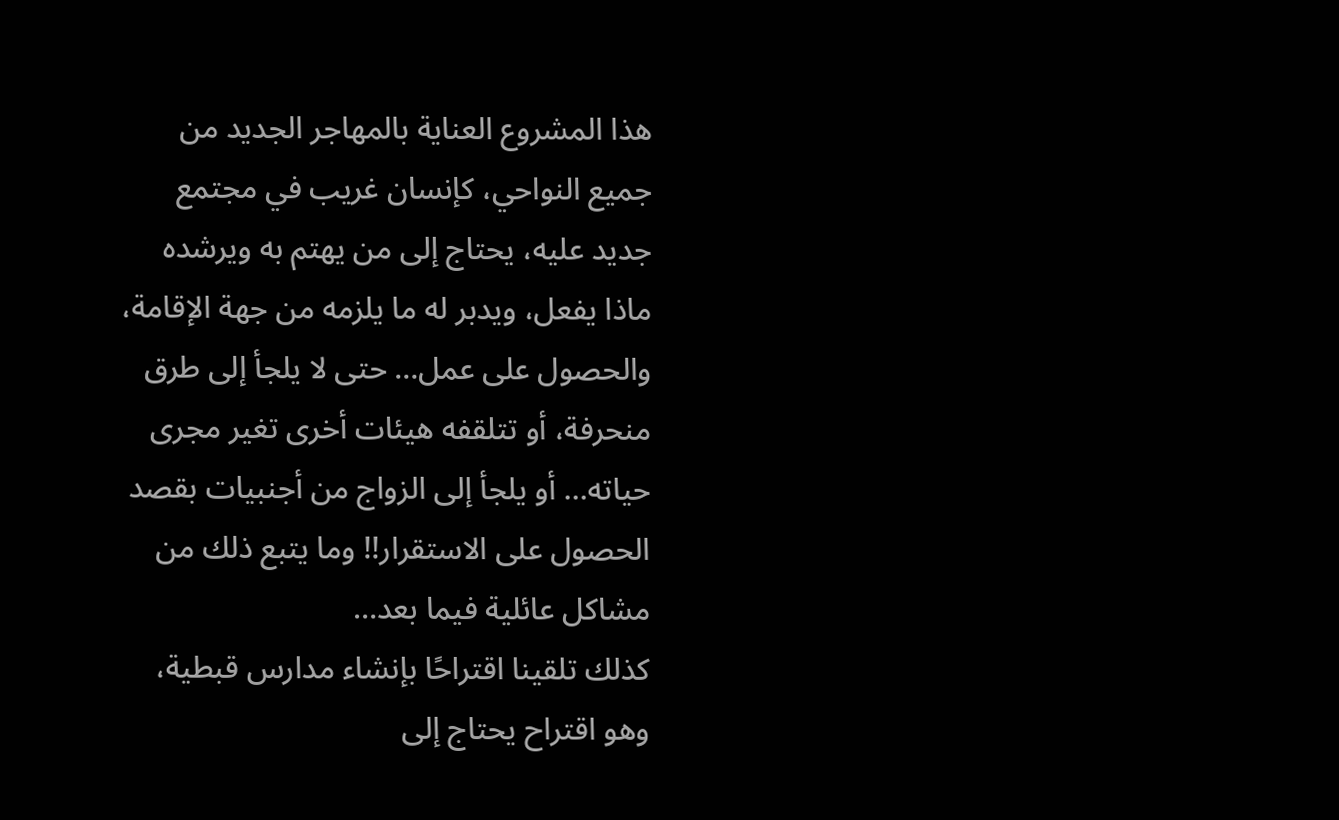هذا المشروع العناية بالمهاجر الجديد من جميع النواحي، كإنسان غريب في مجتمع جديد عليه، يحتاج إلى من يهتم به ويرشده ماذا يفعل، ويدبر له ما يلزمه من جهة الإقامة، والحصول على عمل… حتى لا يلجأ إلى طرق منحرفة، أو تتلقفه هيئات أخرى تغير مجرى حياته… أو يلجأ إلى الزواج من أجنبيات بقصد الحصول على الاستقرار!! وما يتبع ذلك من مشاكل عائلية فيما بعد…
كذلك تلقينا اقتراحًا بإنشاء مدارس قبطية، وهو اقتراح يحتاج إلى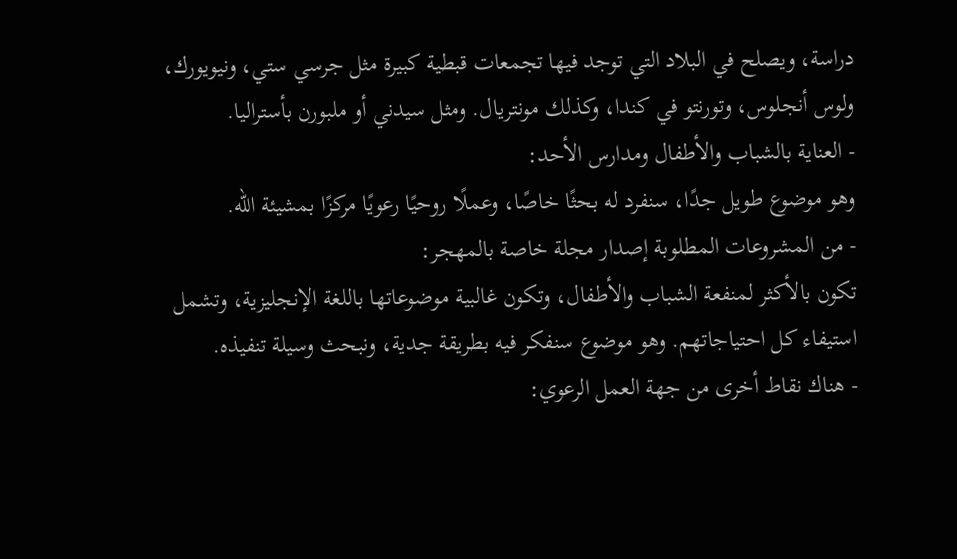دراسة، ويصلح في البلاد التي توجد فيها تجمعات قبطية كبيرة مثل جرسي ستي، ونيويورك، ولوس أنجلوس، وتورنتو في كندا، وكذلك مونتريال. ومثل سيدني أو ملبورن بأستراليا.
- العناية بالشباب والأطفال ومدارس الأحد:
وهو موضوع طويل جدًا، سنفرد له بحثًا خاصًا، وعملًا روحيًا رعويًا مركزًا بمشيئة الله.
- من المشروعات المطلوبة إصدار مجلة خاصة بالمهجر:
تكون بالأكثر لمنفعة الشباب والأطفال، وتكون غالبية موضوعاتها باللغة الإنجليزية، وتشمل استيفاء كل احتياجاتهم. وهو موضوع سنفكر فيه بطريقة جدية، ونبحث وسيلة تنفيذه.
- هناك نقاط أخرى من جهة العمل الرعوي: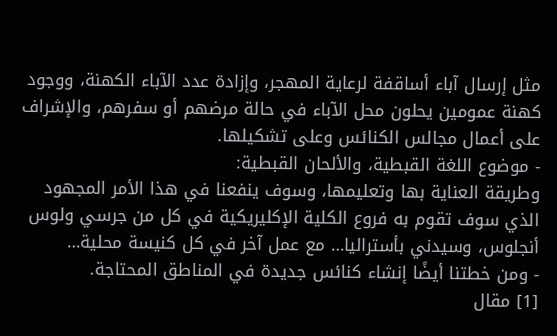مثل إرسال آباء أساقفة لرعاية المهجر، وإزادة عدد الآباء الكهنة، ووجود كهنة عمومين يحلون محل الآباء في حالة مرضهم أو سفرهم، والإشراف على أعمال مجالس الكنائس وعلى تشكيلها.
- موضوع اللغة القبطية، والألحان القبطية:
وطريقة العناية بها وتعليمها، وسوف ينفعنا في هذا الأمر المجهود الذي سوف تقوم به فروع الكلية الإكليريكية في كل من جرسي ولوس أنجلوس، وسيدني بأستراليا… مع عمل آخر في كل كنيسة محلية…
- ومن خطتنا أيضًا إنشاء كنائس جديدة في المناطق المحتاجة.
[1] مقال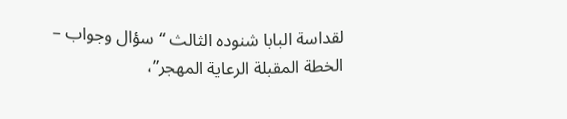لقداسة البابا شنوده الثالث “سؤال وجواب – الخطة المقبلة الرعاية المهجر”،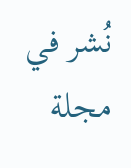نُشر في مجلة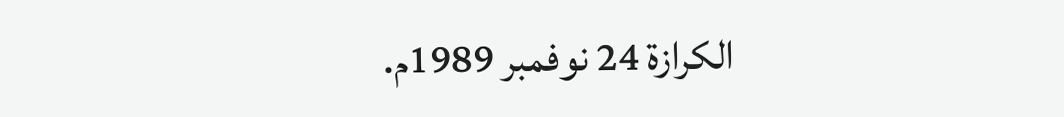الكرازة 24 نوفمبر 1989م.